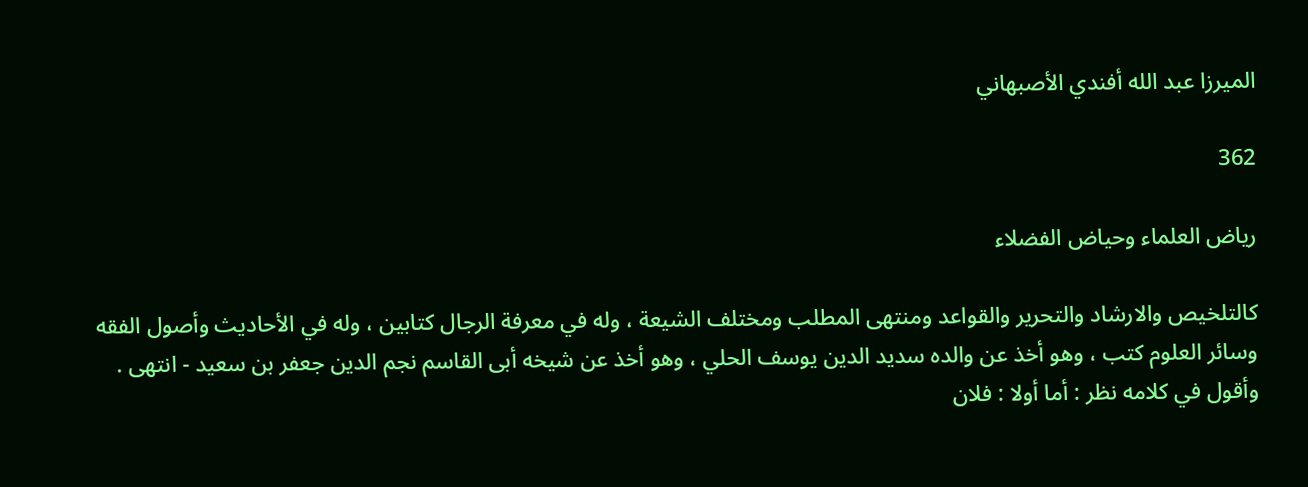الميرزا عبد الله أفندي الأصبهاني

362

رياض العلماء وحياض الفضلاء

كالتلخيص والارشاد والتحرير والقواعد ومنتهى المطلب ومختلف الشيعة ، وله في معرفة الرجال كتابين ، وله في الأحاديث وأصول الفقه وسائر العلوم كتب ، وهو أخذ عن والده سديد الدين يوسف الحلي ، وهو أخذ عن شيخه أبى القاسم نجم الدين جعفر بن سعيد - انتهى . وأقول في كلامه نظر : أما أولا : فلان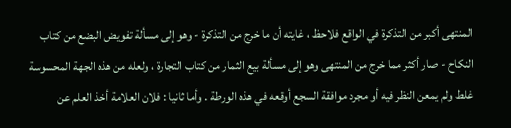المنتهى أكبر من التذكرة في الواقع فلاحظ ، غايته أن ما خرج من التذكرة - وهو إلى مسألة تفويض البضع من كتاب النكاح - صار أكثر مما خرج من المنتهى وهو إلى مسألة بيع الثمار من كتاب التجارة ، ولعله من هذه الجهة المحسوسة غلط ولم يمعن النظر فيه أو مجرد موافقة السجع أوقعه في هذه الورطة . وأما ثانيا : فلان العلامة أخذ العلم عن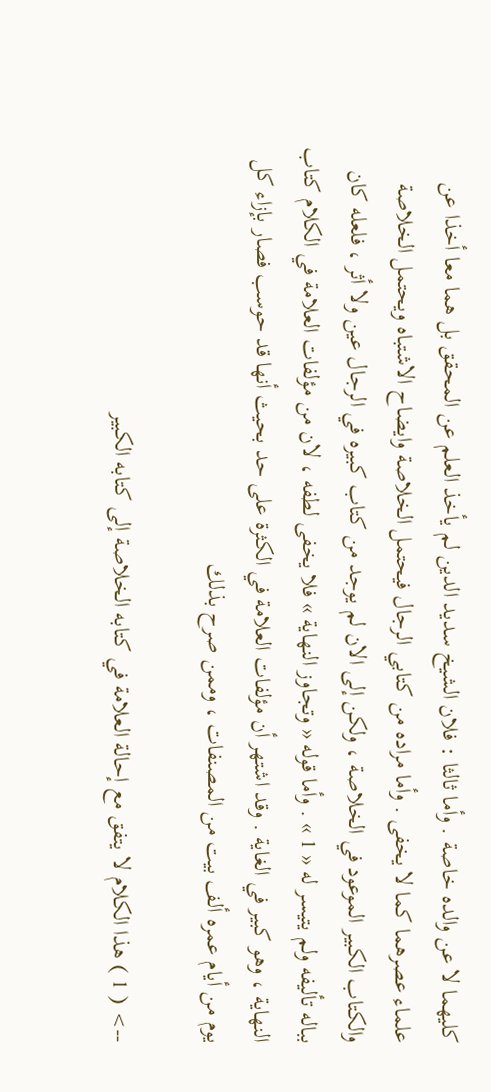كليهما لا عن والده خاصة . وأما ثالثا : فلان الشيخ سديد الدين لم يأخذ العلم عن المحقق بل هما معا أخذا عن علماء عصرهما كما لا يخفى . وأما مراده من كتابي الرجال فيحتمل الخلاصة وايضاح الاشتباه ويحتمل الخلاصة والكتاب الكبير الموعود في الخلاصة ، ولكن إلى الان لم يوجد من كتاب كبيره في الرجال عين ولا أثر ، فلعله كان بباله تأليفه ولم يتيسر له « 1 » . وأما قوله « وتجاوز النهاية » فلا يخفى لطفه ، لان من مؤلفات العلامة في الكلام كتاب النهاية ، وهو كبير في الغاية . وقد اشتهر أن مؤلفات العلامة في الكثرة على حد بحيث أنها قد حوسب فصار بإزاء كل يوم من أيام عمره ألف بيت من المصنفات ، وممن صرح بذلك

--> ( 1 ) هذا الكلام لا يتفق مع إحالة العلامة في كتابه الخلاصة إلى كتابه الكبير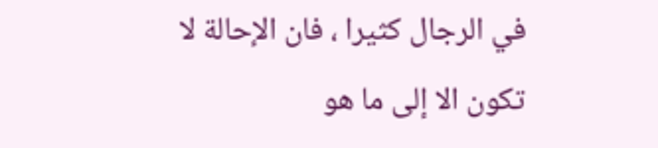في الرجال كثيرا ، فان الإحالة لا تكون الا إلى ما هو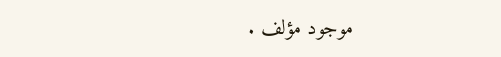موجود مؤلف .